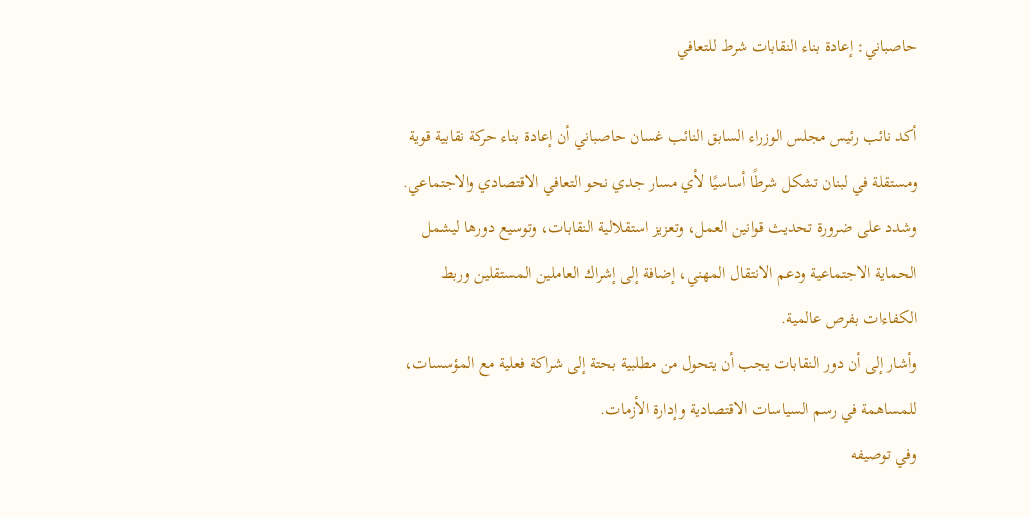حاصباني: إعادة بناء النقابات شرط للتعافي

أكد نائب رئيس مجلس الوزراء السابق النائب غسان حاصباني أن إعادة بناء حركة نقابية قوية ومستقلة في لبنان تشكل شرطًا أساسيًا لأي مسار جدي نحو التعافي الاقتصادي والاجتماعي.
وشدد على ضرورة تحديث قوانين العمل، وتعزيز استقلالية النقابات، وتوسيع دورها ليشمل الحماية الاجتماعية ودعم الانتقال المهني، إضافة إلى إشراك العاملين المستقلين وربط الكفاءات بفرص عالمية.
وأشار إلى أن دور النقابات يجب أن يتحول من مطلبية بحتة إلى شراكة فعلية مع المؤسسات، للمساهمة في رسم السياسات الاقتصادية وإدارة الأزمات.
وفي توصيفه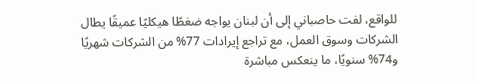للواقع، لفت حاصباني إلى أن لبنان يواجه ضغطًا هيكليًا عميقًا يطال الشركات وسوق العمل، مع تراجع إيرادات 77% من الشركات شهريًا و74% سنويًا، ما ينعكس مباشرة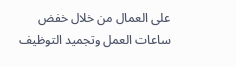على العمال من خلال خفض ساعات العمل وتجميد التوظيف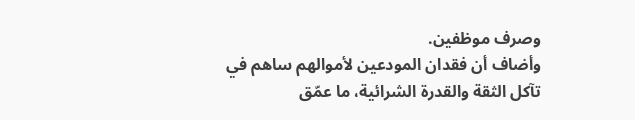وصرف موظفين.
وأضاف أن فقدان المودعين لأموالهم ساهم في تآكل الثقة والقدرة الشرائية، ما عمّق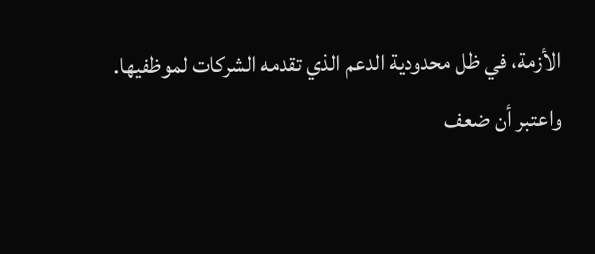الأزمة، في ظل محدودية الدعم الذي تقدمه الشركات لموظفيها.
واعتبر أن ضعف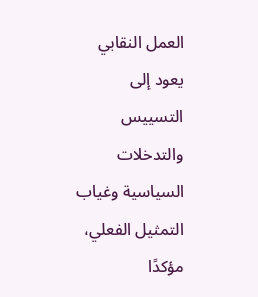العمل النقابي يعود إلى التسييس والتدخلات السياسية وغياب التمثيل الفعلي، مؤكدًا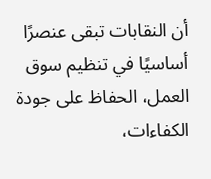أن النقابات تبقى عنصرًا أساسيًا في تنظيم سوق العمل، الحفاظ على جودة الكفاءات،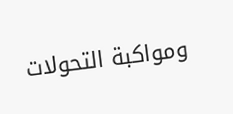ومواكبة التحولات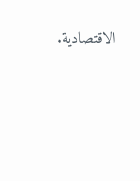الاقتصادية.